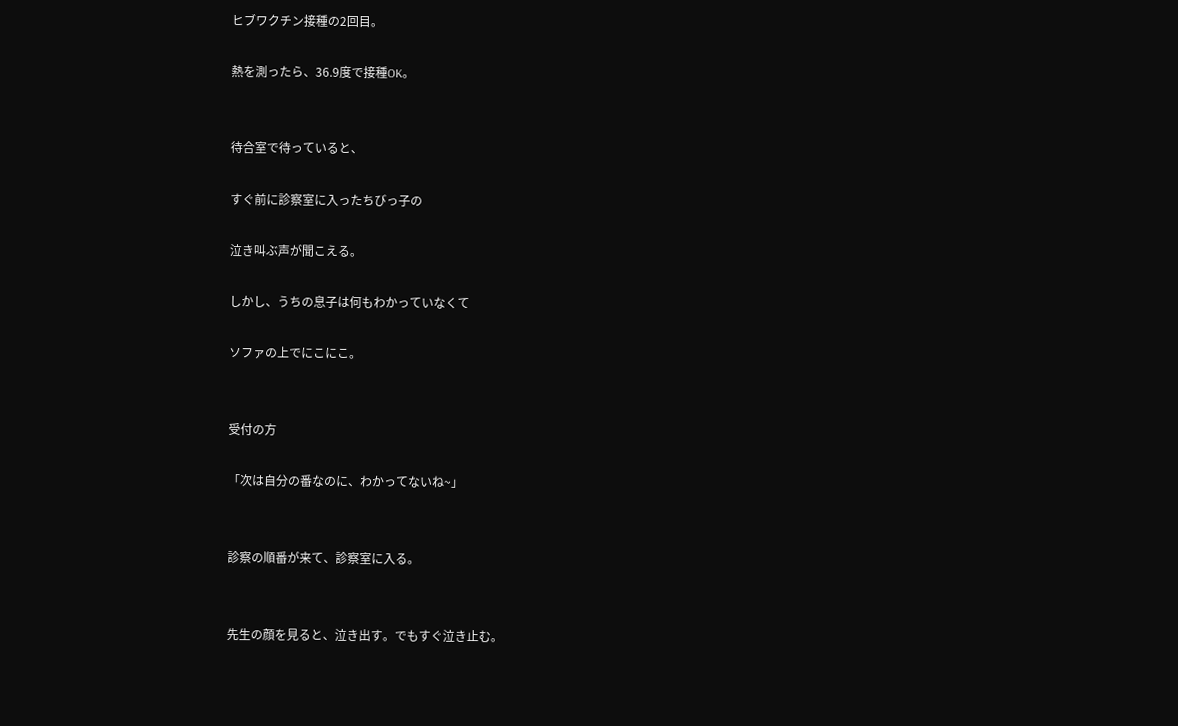ヒブワクチン接種の2回目。

熱を測ったら、36.9度で接種OK。


待合室で待っていると、

すぐ前に診察室に入ったちびっ子の

泣き叫ぶ声が聞こえる。

しかし、うちの息子は何もわかっていなくて

ソファの上でにこにこ。


受付の方

「次は自分の番なのに、わかってないね~」


診察の順番が来て、診察室に入る。


先生の顔を見ると、泣き出す。でもすぐ泣き止む。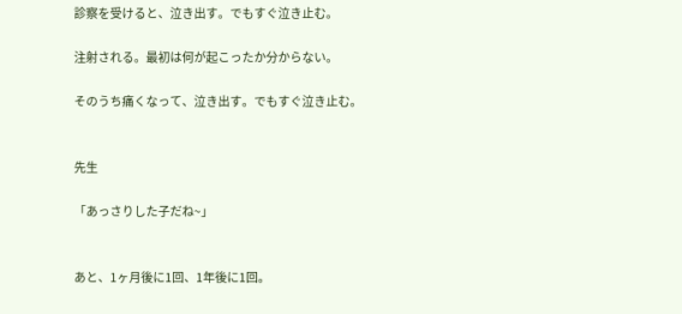診察を受けると、泣き出す。でもすぐ泣き止む。

注射される。最初は何が起こったか分からない。

そのうち痛くなって、泣き出す。でもすぐ泣き止む。


先生

「あっさりした子だね~」


あと、1ヶ月後に1回、1年後に1回。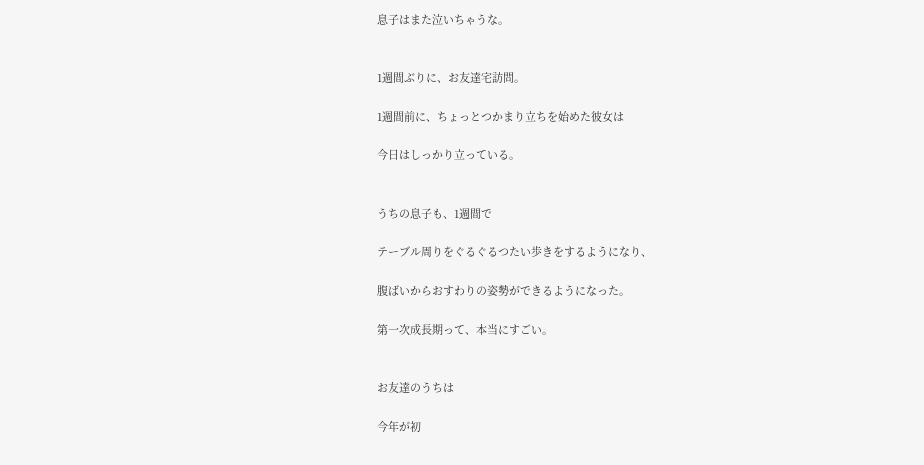息子はまた泣いちゃうな。


1週間ぶりに、お友達宅訪問。

1週間前に、ちょっとつかまり立ちを始めた彼女は

今日はしっかり立っている。


うちの息子も、1週間で

テーブル周りをぐるぐるつたい歩きをするようになり、

腹ばいからおすわりの姿勢ができるようになった。

第一次成長期って、本当にすごい。


お友達のうちは

今年が初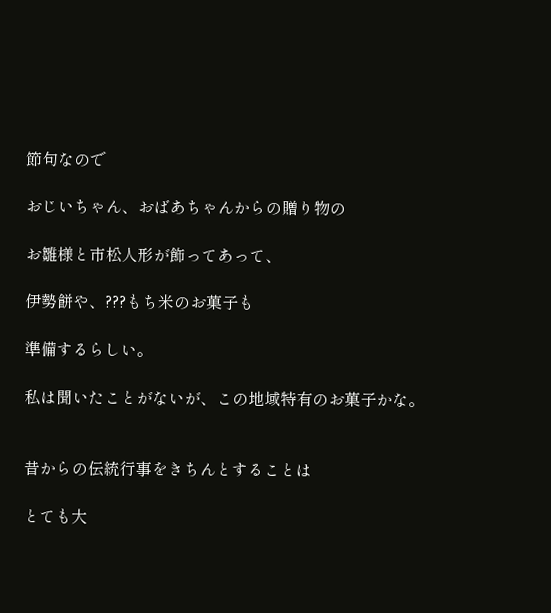節句なので

おじいちゃん、おばあちゃんからの贈り物の

お雛様と市松人形が飾ってあって、

伊勢餅や、???もち米のお菓子も

準備するらしい。

私は聞いたことがないが、この地域特有のお菓子かな。


昔からの伝統行事をきちんとすることは

とても大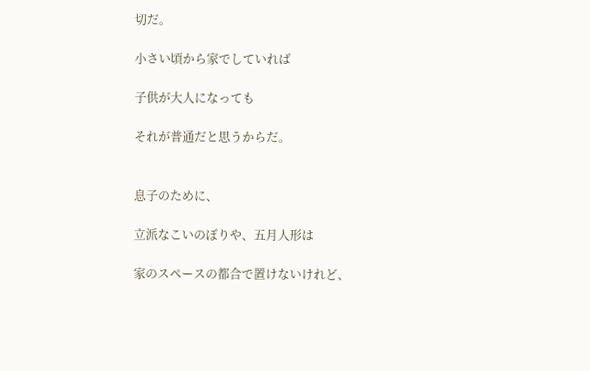切だ。

小さい頃から家でしていれば

子供が大人になっても

それが普通だと思うからだ。


息子のために、

立派なこいのぼりや、五月人形は

家のスペースの都合で置けないけれど、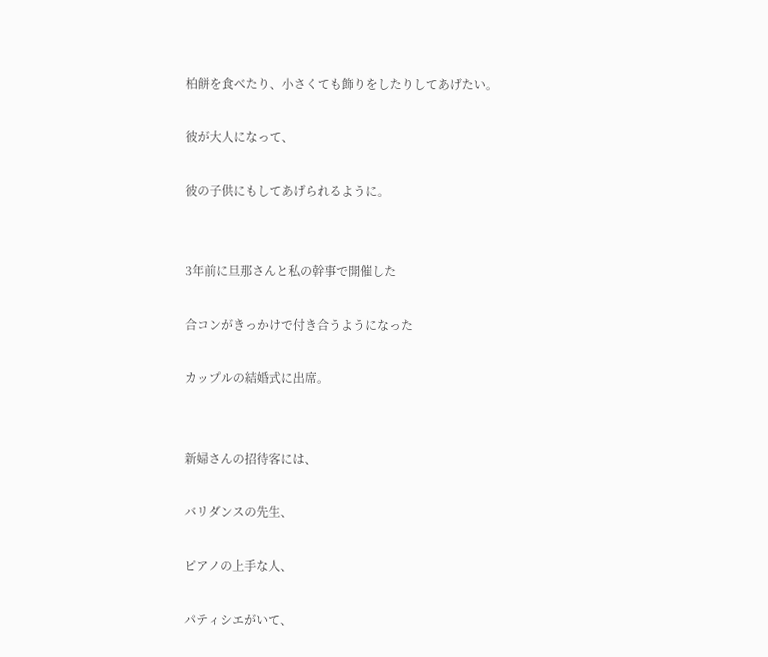柏餅を食べたり、小さくても飾りをしたりしてあげたい。

彼が大人になって、

彼の子供にもしてあげられるように。


3年前に旦那さんと私の幹事で開催した

合コンがきっかけで付き合うようになった

カップルの結婚式に出席。


新婦さんの招待客には、

バリダンスの先生、

ピアノの上手な人、

パティシエがいて、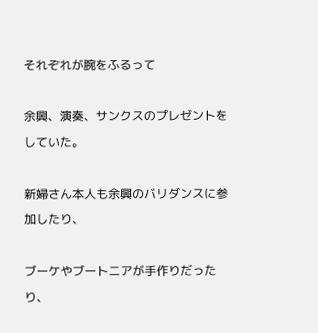それぞれが腕をふるって

余興、演奏、サンクスのプレゼントをしていた。

新婦さん本人も余興のバリダンスに参加したり、

ブーケやブートニアが手作りだったり、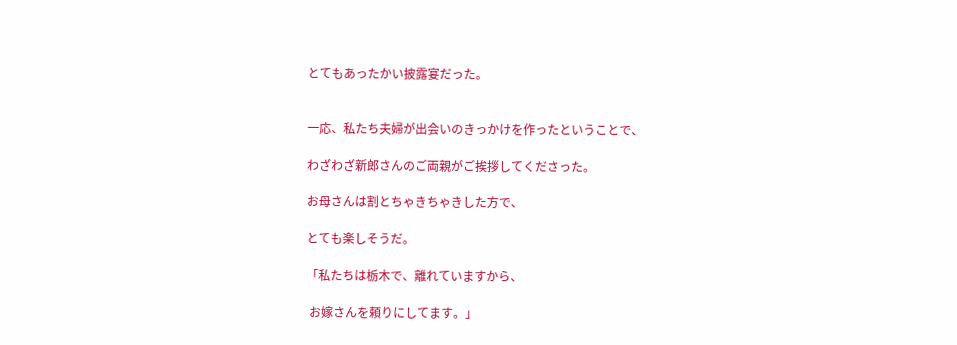とてもあったかい披露宴だった。


一応、私たち夫婦が出会いのきっかけを作ったということで、

わざわざ新郎さんのご両親がご挨拶してくださった。

お母さんは割とちゃきちゃきした方で、

とても楽しそうだ。

「私たちは栃木で、離れていますから、

 お嫁さんを頼りにしてます。」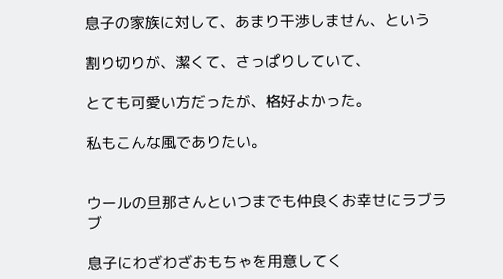息子の家族に対して、あまり干渉しません、という

割り切りが、潔くて、さっぱりしていて、

とても可愛い方だったが、格好よかった。

私もこんな風でありたい。


ウールの旦那さんといつまでも仲良くお幸せにラブラブ

息子にわざわざおもちゃを用意してく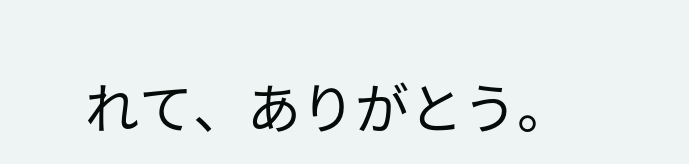れて、ありがとう。